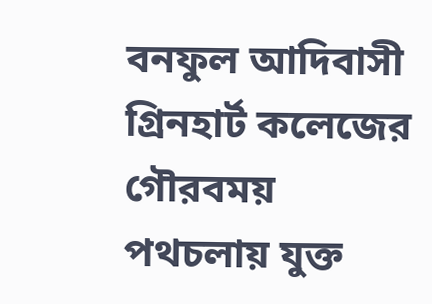বনফুল আদিবাসী গ্রিনহার্ট কলেজের গৌরবময় পথচলায় যুক্ত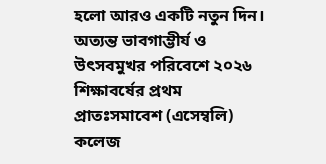হলো আরও একটি নতুন দিন। অত্যন্ত ভাবগাম্ভীর্য ও উৎসবমুখর পরিবেশে ২০২৬ শিক্ষাবর্ষের প্রথম প্রাতঃসমাবেশ (এসেম্বলি) কলেজ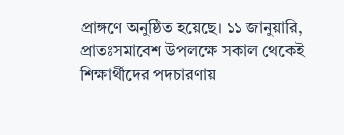প্রাঙ্গণে অনুষ্ঠিত হয়েছে। ১১ জানুয়ারি, প্রাতঃসমাবেশ উপলক্ষে সকাল থেকেই শিক্ষার্থীদের পদচারণায়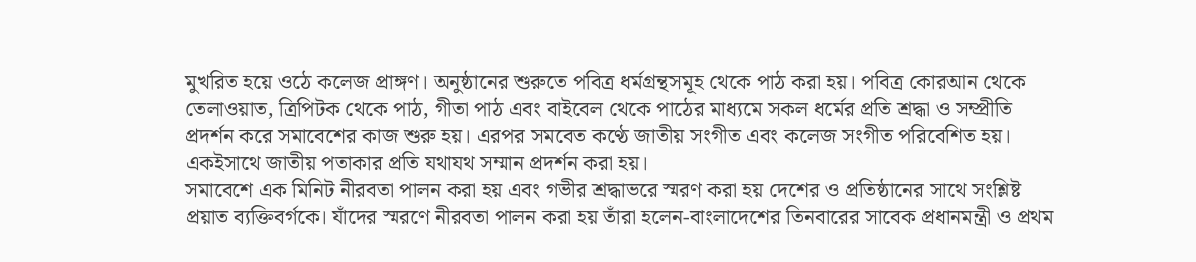মুখরিত হয়ে ওঠে কলেজ প্রাঙ্গণ। অনুষ্ঠানের শুরুতে পবিত্র ধর্মগ্রন্থসমূহ থেকে পাঠ করা হয়। পবিত্র কোরআন থেকে তেলাওয়াত, ত্রিপিটক থেকে পাঠ, গীতা পাঠ এবং বাইবেল থেকে পাঠের মাধ্যমে সকল ধর্মের প্রতি শ্রদ্ধা ও সম্প্রীতি প্রদর্শন করে সমাবেশের কাজ শুরু হয়। এরপর সমবেত কণ্ঠে জাতীয় সংগীত এবং কলেজ সংগীত পরিবেশিত হয়। একইসাথে জাতীয় পতাকার প্রতি যথাযথ সম্মান প্রদর্শন করা হয়।
সমাবেশে এক মিনিট নীরবতা পালন করা হয় এবং গভীর শ্রদ্ধাভরে স্মরণ করা হয় দেশের ও প্রতিষ্ঠানের সাথে সংশ্লিষ্ট প্রয়াত ব্যক্তিবর্গকে। যাঁদের স্মরণে নীরবতা পালন করা হয় তাঁরা হলেন-বাংলাদেশের তিনবারের সাবেক প্রধানমন্ত্রী ও প্রথম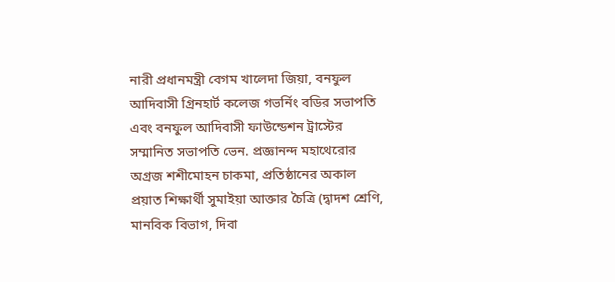নারী প্রধানমন্ত্রী বেগম খালেদা জিয়া, বনফুল আদিবাসী গ্রিনহার্ট কলেজ গভর্নিং বডির সভাপতি এবং বনফুল আদিবাসী ফাউন্ডেশন ট্রাস্টের সম্মানিত সভাপতি ভেন. প্রজ্ঞানন্দ মহাথেরোর অগ্রজ শশীমোহন চাকমা, প্রতিষ্ঠানের অকাল প্রয়াত শিক্ষার্থী সুমাইয়া আক্তার চৈত্রি (দ্বাদশ শ্রেণি, মানবিক বিভাগ, দিবা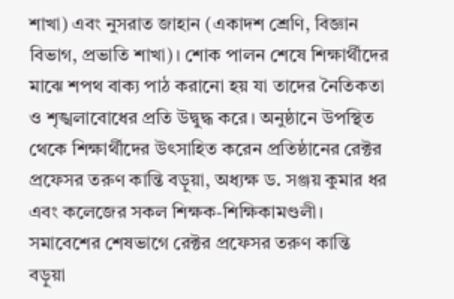শাখা) এবং নুসরাত জাহান (একাদশ শ্রেণি, বিজ্ঞান বিভাগ, প্রভাতি শাখা)। শোক পালন শেষে শিক্ষার্থীদের মাঝে শপথ বাক্য পাঠ করানো হয় যা তাদের নৈতিকতা ও শৃঙ্খলাবোধের প্রতি উদ্বুদ্ধ করে। অনুষ্ঠানে উপস্থিত থেকে শিক্ষার্থীদের উৎসাহিত করেন প্রতিষ্ঠানের রেক্টর প্রফেসর তরুণ কান্তি বড়ুয়া, অধ্যক্ষ ড. সঞ্জয় কুমার ধর এবং কলেজের সকল শিক্ষক-শিক্ষিকামণ্ডলী। সমাবেশের শেষভাগে রেক্টর প্রফেসর তরুণ কান্তি বড়ুয়া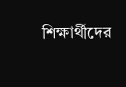শিক্ষার্থীদের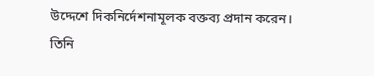উদ্দেশে দিকনির্দেশনামূলক বক্তব্য প্রদান করেন। তিনি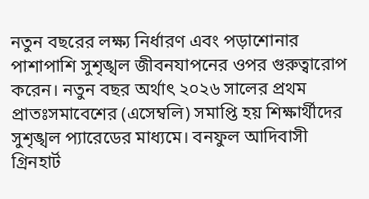নতুন বছরের লক্ষ্য নির্ধারণ এবং পড়াশোনার পাশাপাশি সুশৃঙ্খল জীবনযাপনের ওপর গুরুত্বারোপ করেন। নতুন বছর অর্থাৎ ২০২৬ সালের প্রথম প্রাতঃসমাবেশের (এসেম্বলি) সমাপ্তি হয় শিক্ষার্থীদের সুশৃঙ্খল প্যারেডের মাধ্যমে। বনফুল আদিবাসী গ্রিনহার্ট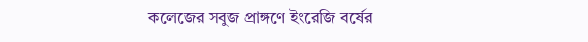কলেজের সবুজ প্রাঙ্গণে ইংরেজি বর্ষের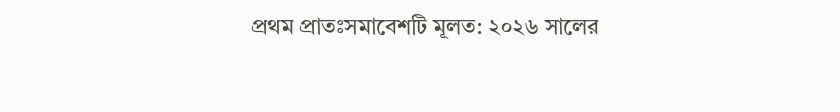প্রথম প্রাতঃসমাবেশটি মূলত: ২০২৬ সালের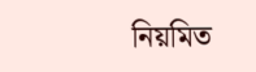নিয়মিত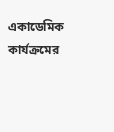একাডেমিক কার্যক্রমের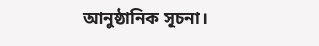আনুষ্ঠানিক সূচনা।